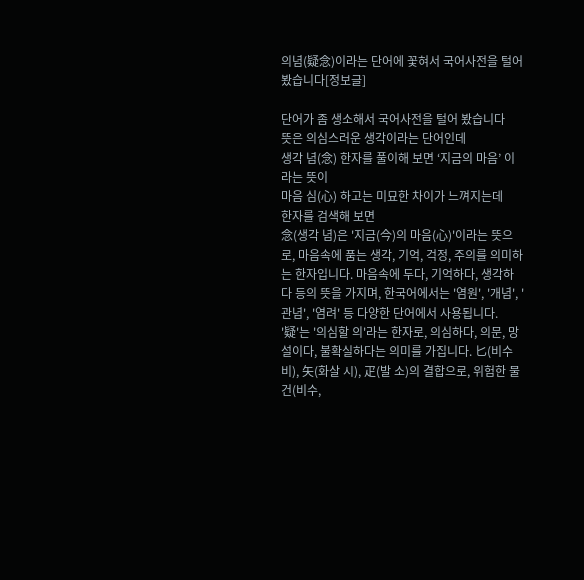의념(疑念)이라는 단어에 꽃혀서 국어사전을 털어 봤습니다[정보글]

단어가 좀 생소해서 국어사전을 털어 봤습니다
뜻은 의심스러운 생각이라는 단어인데
생각 념(念) 한자를 풀이해 보면 ‘지금의 마음’ 이라는 뜻이
마음 심(心) 하고는 미묘한 차이가 느껴지는데
한자를 검색해 보면
念(생각 념)은 '지금(今)의 마음(心)'이라는 뜻으로, 마음속에 품는 생각, 기억, 걱정, 주의를 의미하는 한자입니다. 마음속에 두다, 기억하다, 생각하다 등의 뜻을 가지며, 한국어에서는 '염원', '개념', '관념', '염려' 등 다양한 단어에서 사용됩니다.
'疑'는 '의심할 의'라는 한자로, 의심하다, 의문, 망설이다, 불확실하다는 의미를 가집니다. 匕(비수 비), 矢(화살 시), 疋(발 소)의 결합으로, 위험한 물건(비수,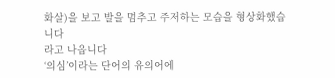화살)을 보고 발을 멈추고 주저하는 모습을 형상화했습니다
라고 나옵니다
‘의심’이라는 단어의 유의어에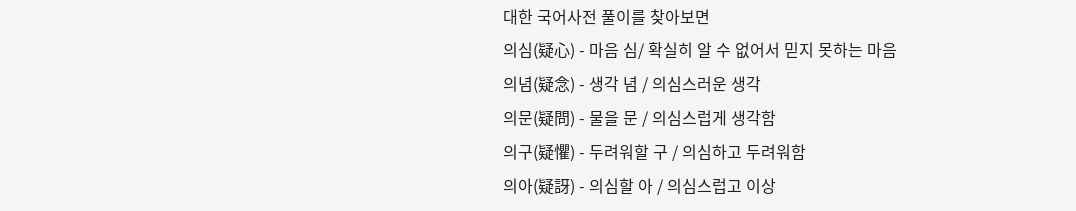대한 국어사전 풀이를 찾아보면
의심(疑心) - 마음 심/ 확실히 알 수 없어서 믿지 못하는 마음
의념(疑念) - 생각 념 / 의심스러운 생각
의문(疑問) - 물을 문 / 의심스럽게 생각함
의구(疑懼) - 두려워할 구 / 의심하고 두려워함
의아(疑訝) - 의심할 아 / 의심스럽고 이상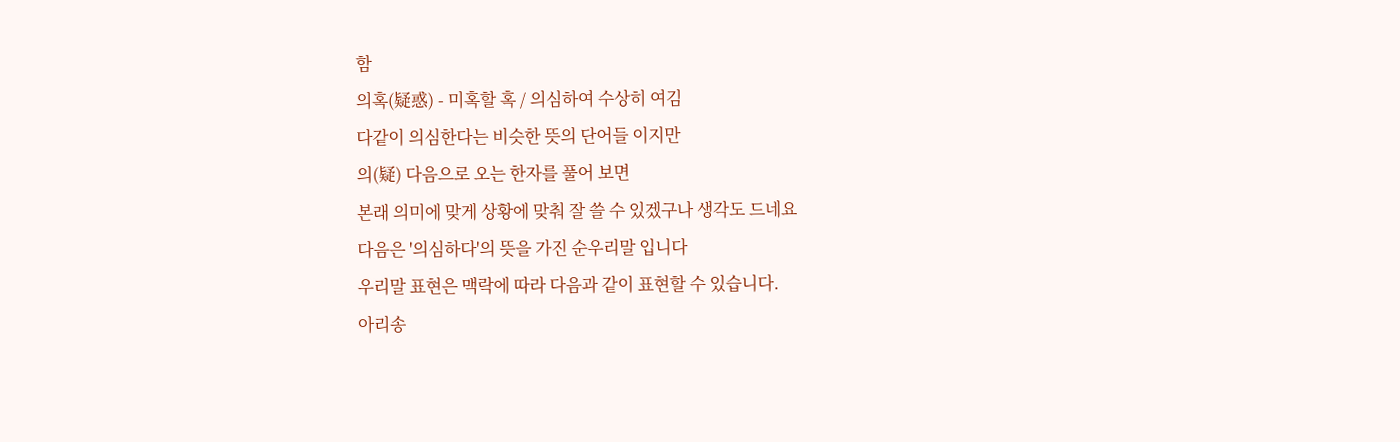함
의혹(疑惑) - 미혹할 혹 / 의심하여 수상히 여김
다같이 의심한다는 비슷한 뜻의 단어들 이지만
의(疑) 다음으로 오는 한자를 풀어 보면
본래 의미에 맞게 상황에 맞춰 잘 쓸 수 있겠구나 생각도 드네요
다음은 '의심하다'의 뜻을 가진 순우리말 입니다
우리말 표현은 맥락에 따라 다음과 같이 표현할 수 있습니다.
아리송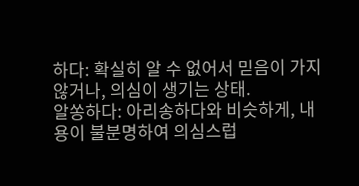하다: 확실히 알 수 없어서 믿음이 가지 않거나, 의심이 생기는 상태.
알쏭하다: 아리송하다와 비슷하게, 내용이 불분명하여 의심스럽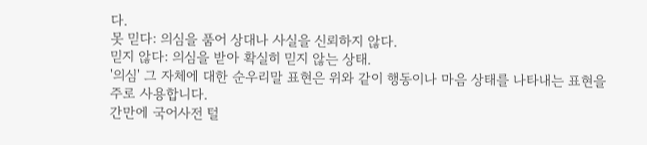다.
못 믿다: 의심을 품어 상대나 사실을 신뢰하지 않다.
믿지 않다: 의심을 받아 확실히 믿지 않는 상태.
'의심' 그 자체에 대한 순우리말 표현은 위와 같이 행동이나 마음 상태를 나타내는 표현을 주로 사용합니다.
간만에 국어사전 털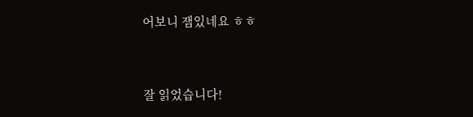어보니 잼있네요 ㅎㅎ



잘 읽었습니다!